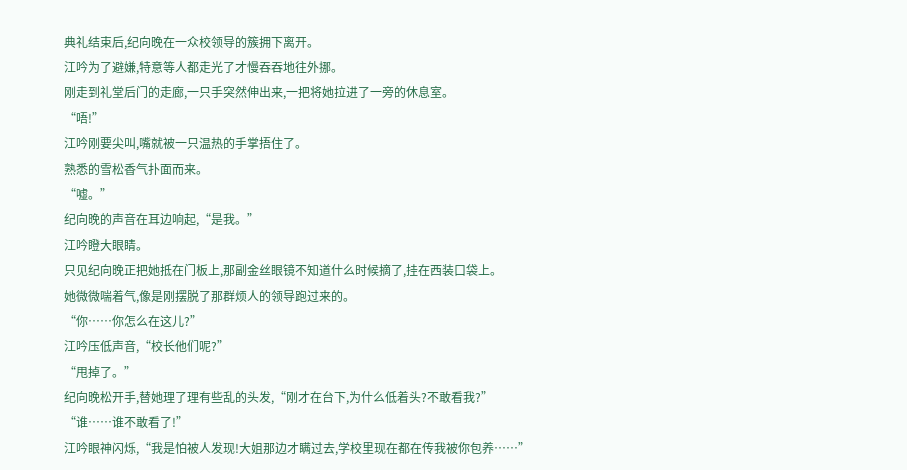典礼结束后,纪向晚在一众校领导的簇拥下离开。
江吟为了避嫌,特意等人都走光了才慢吞吞地往外挪。
刚走到礼堂后门的走廊,一只手突然伸出来,一把将她拉进了一旁的休息室。
“唔!”
江吟刚要尖叫,嘴就被一只温热的手掌捂住了。
熟悉的雪松香气扑面而来。
“嘘。”
纪向晚的声音在耳边响起,“是我。”
江吟瞪大眼睛。
只见纪向晚正把她抵在门板上,那副金丝眼镜不知道什么时候摘了,挂在西装口袋上。
她微微喘着气,像是刚摆脱了那群烦人的领导跑过来的。
“你……你怎么在这儿?”
江吟压低声音,“校长他们呢?”
“甩掉了。”
纪向晚松开手,替她理了理有些乱的头发,“刚才在台下,为什么低着头?不敢看我?”
“谁……谁不敢看了!”
江吟眼神闪烁,“我是怕被人发现!大姐那边才瞒过去,学校里现在都在传我被你包养……”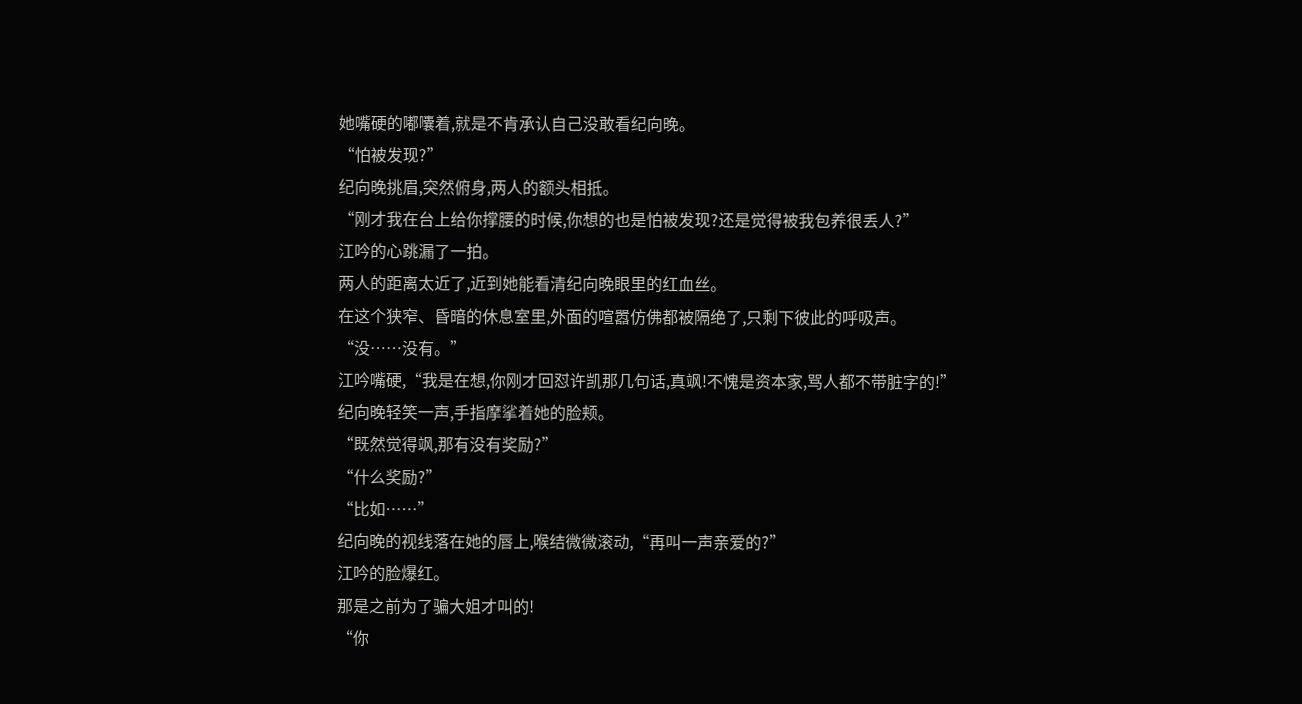她嘴硬的嘟囔着,就是不肯承认自己没敢看纪向晚。
“怕被发现?”
纪向晚挑眉,突然俯身,两人的额头相抵。
“刚才我在台上给你撑腰的时候,你想的也是怕被发现?还是觉得被我包养很丢人?”
江吟的心跳漏了一拍。
两人的距离太近了,近到她能看清纪向晚眼里的红血丝。
在这个狭窄、昏暗的休息室里,外面的喧嚣仿佛都被隔绝了,只剩下彼此的呼吸声。
“没……没有。”
江吟嘴硬,“我是在想,你刚才回怼许凯那几句话,真飒!不愧是资本家,骂人都不带脏字的!”
纪向晚轻笑一声,手指摩挲着她的脸颊。
“既然觉得飒,那有没有奖励?”
“什么奖励?”
“比如……”
纪向晚的视线落在她的唇上,喉结微微滚动,“再叫一声亲爱的?”
江吟的脸爆红。
那是之前为了骗大姐才叫的!
“你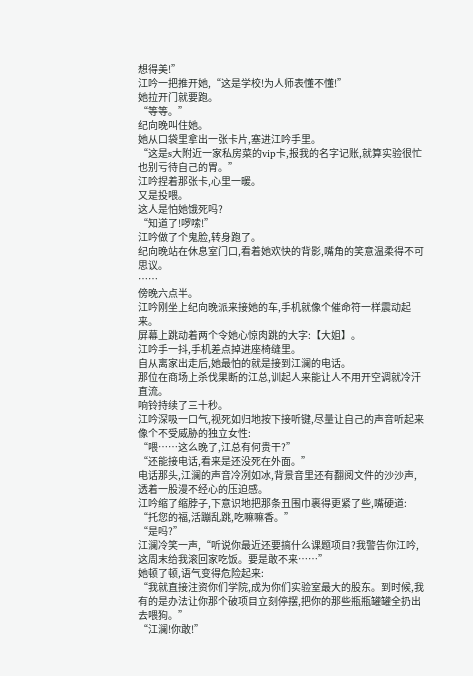想得美!”
江吟一把推开她,“这是学校!为人师表懂不懂!”
她拉开门就要跑。
“等等。”
纪向晚叫住她。
她从口袋里拿出一张卡片,塞进江吟手里。
“这是s大附近一家私房菜的vip卡,报我的名字记账,就算实验很忙也别亏待自己的胃。”
江吟捏着那张卡,心里一暖。
又是投喂。
这人是怕她饿死吗?
“知道了!啰嗦!”
江吟做了个鬼脸,转身跑了。
纪向晚站在休息室门口,看着她欢快的背影,嘴角的笑意温柔得不可思议。
……
傍晚六点半。
江吟刚坐上纪向晚派来接她的车,手机就像个催命符一样震动起来。
屏幕上跳动着两个令她心惊肉跳的大字:【大姐】。
江吟手一抖,手机差点掉进座椅缝里。
自从离家出走后,她最怕的就是接到江澜的电话。
那位在商场上杀伐果断的江总,训起人来能让人不用开空调就冷汗直流。
响铃持续了三十秒。
江吟深吸一口气,视死如归地按下接听键,尽量让自己的声音听起来像个不受威胁的独立女性:
“喂……这么晚了,江总有何贵干?”
“还能接电话,看来是还没死在外面。”
电话那头,江澜的声音冷冽如冰,背景音里还有翻阅文件的沙沙声,透着一股漫不经心的压迫感。
江吟缩了缩脖子,下意识地把那条丑围巾裹得更紧了些,嘴硬道:
“托您的福,活蹦乱跳,吃嘛嘛香。”
“是吗?”
江澜冷笑一声,“听说你最近还要搞什么课题项目?我警告你江吟,这周末给我滚回家吃饭。要是敢不来……”
她顿了顿,语气变得危险起来:
“我就直接注资你们学院,成为你们实验室最大的股东。到时候,我有的是办法让你那个破项目立刻停摆,把你的那些瓶瓶罐罐全扔出去喂狗。”
“江澜!你敢!”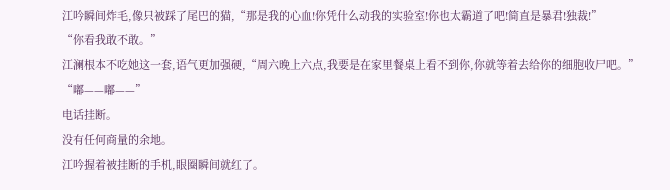江吟瞬间炸毛,像只被踩了尾巴的猫,“那是我的心血!你凭什么动我的实验室!你也太霸道了吧!简直是暴君!独裁!”
“你看我敢不敢。”
江澜根本不吃她这一套,语气更加强硬,“周六晚上六点,我要是在家里餐桌上看不到你,你就等着去给你的细胞收尸吧。”
“嘟——嘟——”
电话挂断。
没有任何商量的余地。
江吟握着被挂断的手机,眼圈瞬间就红了。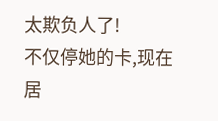太欺负人了!
不仅停她的卡,现在居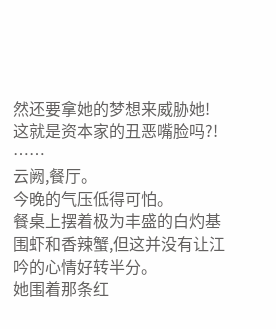然还要拿她的梦想来威胁她!
这就是资本家的丑恶嘴脸吗?!
……
云阙,餐厅。
今晚的气压低得可怕。
餐桌上摆着极为丰盛的白灼基围虾和香辣蟹,但这并没有让江吟的心情好转半分。
她围着那条红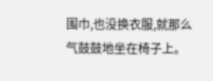围巾,也没换衣服,就那么气鼓鼓地坐在椅子上。